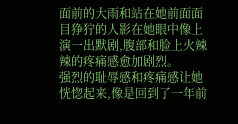面前的大雨和站在她前面面目狰狞的人影在她眼中像上演一出默剧,腹部和脸上火辣辣的疼痛感愈加剧烈。
强烈的耻辱感和疼痛感让她恍惚起来,像是回到了一年前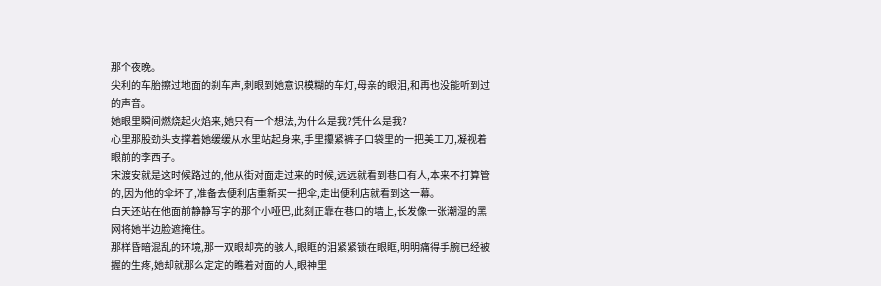那个夜晚。
尖利的车胎擦过地面的刹车声,刺眼到她意识模糊的车灯,母亲的眼泪,和再也没能听到过的声音。
她眼里瞬间燃烧起火焰来,她只有一个想法,为什么是我?凭什么是我?
心里那股劲头支撑着她缓缓从水里站起身来,手里攥紧裤子口袋里的一把美工刀,凝视着眼前的李西子。
宋渡安就是这时候路过的,他从街对面走过来的时候,远远就看到巷口有人,本来不打算管的,因为他的伞坏了,准备去便利店重新买一把伞,走出便利店就看到这一幕。
白天还站在他面前静静写字的那个小哑巴,此刻正靠在巷口的墙上,长发像一张潮湿的黑网将她半边脸遮掩住。
那样昏暗混乱的环境,那一双眼却亮的骇人,眼眶的泪紧紧锁在眼眶,明明痛得手腕已经被握的生疼,她却就那么定定的瞧着对面的人,眼神里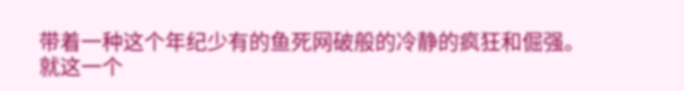带着一种这个年纪少有的鱼死网破般的冷静的疯狂和倔强。
就这一个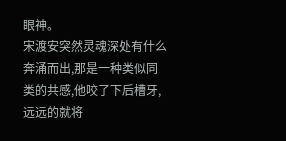眼神。
宋渡安突然灵魂深处有什么奔涌而出,那是一种类似同类的共感,他咬了下后槽牙,远远的就将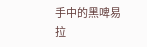手中的黑啤易拉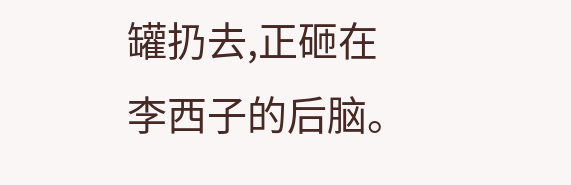罐扔去,正砸在李西子的后脑。